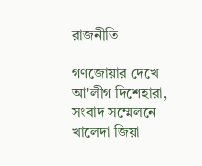রাজনীতি

গণজোয়ার দেখে আ'লীগ দিশেহারা, সংবাদ সম্মেলনে খালেদা জিয়া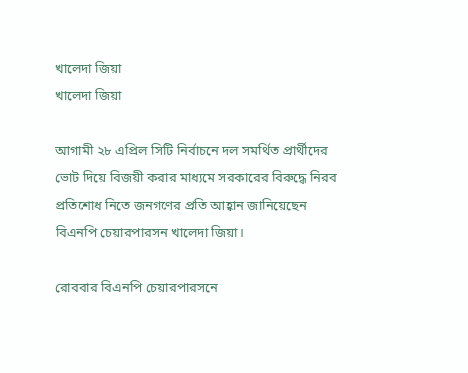খালেদা জিয়া
খালেদা জিয়া

আগামী ২৮ এপ্রিল সিটি নির্বাচনে দল সমর্থিত প্রার্থীদের ভোট দিয়ে বিজয়ী করার মাধ্যমে সরকারের বিরুদ্ধে নিরব প্রতিশোধ নিতে জনগণের প্রতি আহ্বান জানিয়েছেন বিএনপি চেয়ারপারসন খালেদা জিয়া।

রোববার বিএনপি চেয়ারপারসনে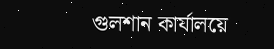গুলশান কার্যালয়ে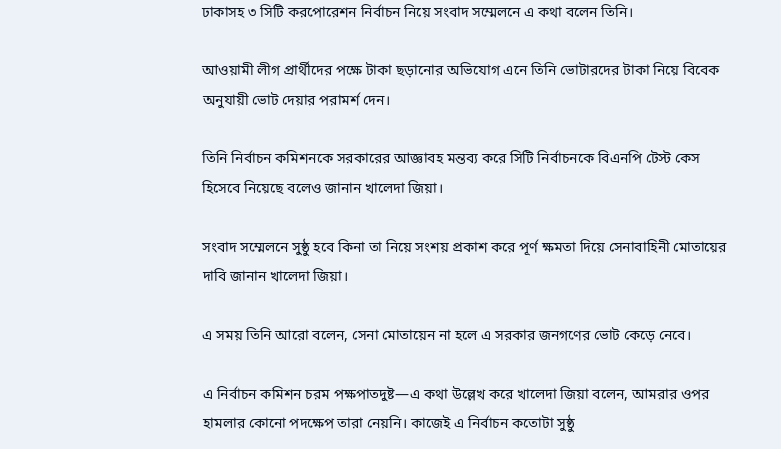ঢাকাসহ ৩ সিটি করপোরেশন নির্বাচন নিয়ে সংবাদ সম্মেলনে এ কথা বলেন তিনি।

আওয়ামী লীগ প্রার্থীদের পক্ষে টাকা ছড়ানোর অভিযোগ এনে তিনি ভোটারদের টাকা নিয়ে বিবেক অনুযায়ী ভোট দেয়ার পরামর্শ দেন।

তিনি নির্বাচন কমিশনকে সরকারের আজ্ঞাবহ মন্তব্য করে সিটি নির্বাচনকে বিএনপি টেস্ট কেস হিসেবে নিয়েছে বলেও জানান খালেদা জিয়া।

সংবাদ সম্মেলনে সুষ্ঠু হবে কিনা তা নিয়ে সংশয় প্রকাশ করে পূর্ণ ক্ষমতা দিয়ে সেনাবাহিনী মোতায়ের দাবি জানান খালেদা জিয়া।

এ সময় তিনি আরো বলেন, সেনা মোতায়েন না হলে এ সরকার জনগণের ভোট কেড়ে নেবে।

এ নির্বাচন কমিশন চরম পক্ষপাতদুষ্ট—এ কথা উল্লেখ করে খালেদা জিয়া বলেন, আমরার ওপর হামলার কোনো পদক্ষেপ তারা নেয়নি। কাজেই এ নির্বাচন কতোটা সুষ্ঠু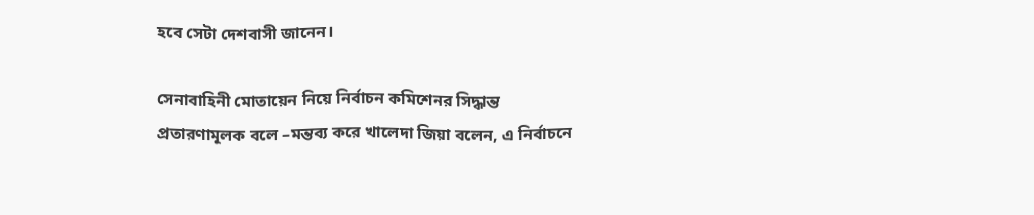হবে সেটা দেশবাসী জানেন।

সেনাবাহিনী মোতায়েন নিয়ে নির্বাচন কমিশেনর সিদ্ধান্ত প্রতারণামূলক বলে –মন্তব্য করে খালেদা জিয়া বলেন, এ নির্বাচনে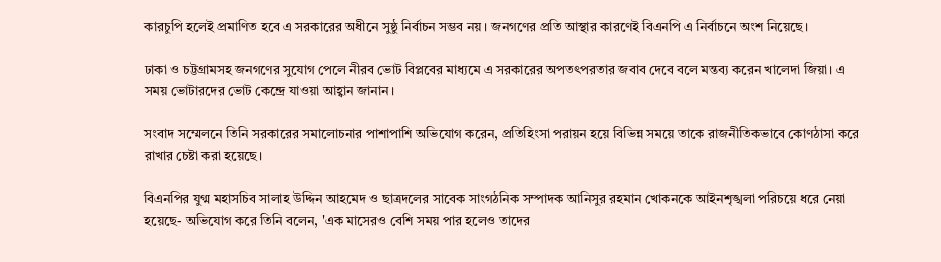কারচুপি হলেই প্রমাণিত হবে এ সরকারের অধীনে সুষ্ঠু নির্বাচন সম্ভব নয়। জনগণের প্রতি আস্থার কারণেই বিএনপি এ নির্বাচনে অংশ নিয়েছে।

ঢাকা ও চট্টগ্রামসহ জনগণের সুযোগ পেলে নীরব ভোট বিপ্লবের মাধ্যমে এ সরকারের অপতৎপরতার জবাব দেবে বলে মন্তব্য করেন খালেদা জিয়া। এ সময় ভোটারদের ভোট কেন্দ্রে যাওয়া আহ্বান জানান।

সংবাদ সম্মেলনে তিনি সরকারের সমালোচনার পাশাপাশি অভিযোগ করেন, প্রতিহিংসা পরায়ন হয়ে বিভিন্ন সময়ে তাকে রাজনীতিকভাবে কোণঠাসা করে রাখার চেষ্টা করা হয়েছে।

বিএনপির যুগ্ম মহাসচিব সালাহ উদ্দিন আহমেদ ও ছাত্রদলের সাবেক সাংগঠনিক সম্পাদক আনিসুর রহমান খোকনকে আইনশৃঙ্খলা পরিচয়ে ধরে নেয়া হয়েছে- অভিযোগ করে তিনি বলেন, 'এক মাসেরও বেশি সময় পার হলেও তাদের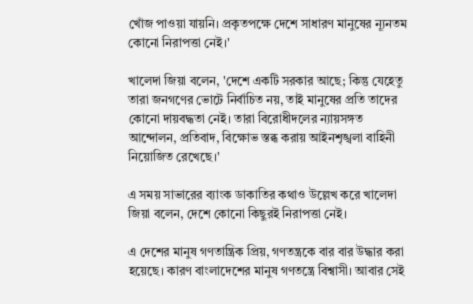খোঁজ পাওয়া যায়নি। প্রকৃতপক্ষে দেশে সাধারণ মানুষের ন্যূনতম কোনো নিরাপত্তা নেই।'

খালেদা জিয়া বলেন, 'দেশে একটি সরকার আছে; কিন্তু যেহেতু তারা জনগণের ভোটে নির্বাচিত নয়, তাই মানুষের প্রতি তাদের কোনো দায়বদ্ধতা নেই। তারা বিরোধীদলের ন্যায়সঙ্গত আন্দোলন, প্রতিবাদ, বিক্ষোভ স্তব্ধ করায় আইনশৃঙ্খলা বাহিনী নিয়োজিত রেখেছে।'

এ সময় সাভারের ব্যাংক ডাকাতির কথাও উল্লেখ করে খালেদা জিয়া বলেন, দেশে কোনো কিছুরই নিরাপত্তা নেই।

এ দেশের মানুষ গণতান্ত্রিক প্রিয়, গণতন্ত্রকে বার বার উদ্ধার করা হয়েছে। কারণ বাংলাদেশের মানুষ গণতন্ত্রে বিশ্বাসী। আবার সেই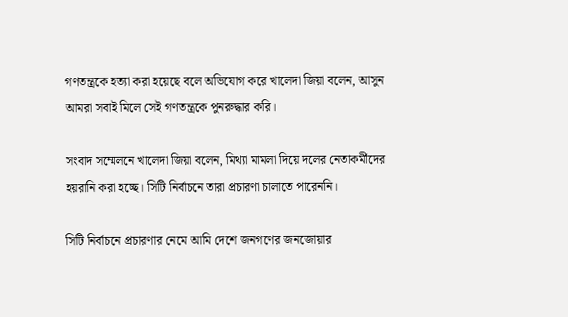গণতন্ত্রকে হত্যা করা হয়েছে বলে অভিযোগ করে খালেদা জিয়া বলেন, আসুন আমরা সবাই মিলে সেই গণতন্ত্রকে পুনরুদ্ধার করি।

সংবাদ সম্মেলনে খালেদা জিয়া বলেন, মিথ্যা মামলা দিয়ে দলের নেতাকর্মীদের হয়রানি করা হচ্ছে। সিটি নির্বাচনে তারা প্রচারণা চালাতে পারেননি।

সিটি নির্বাচনে প্রচারণার নেমে আমি দেশে জনগণের জনজোয়ার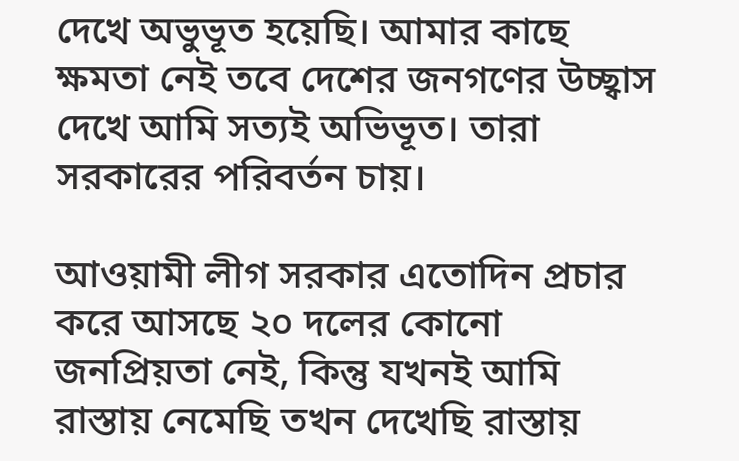দেখে অভুভূত হয়েছি। আমার কাছে ক্ষমতা নেই তবে দেশের জনগণের উচ্ছ্বাস দেখে আমি সত্যই অভিভূত। তারা সরকারের পরিবর্তন চায়।

আওয়ামী লীগ সরকার এতোদিন প্রচার করে আসছে ২০ দলের কোনো জনপ্রিয়তা নেই, কিন্তু যখনই আমি রাস্তায় নেমেছি তখন দেখেছি রাস্তায়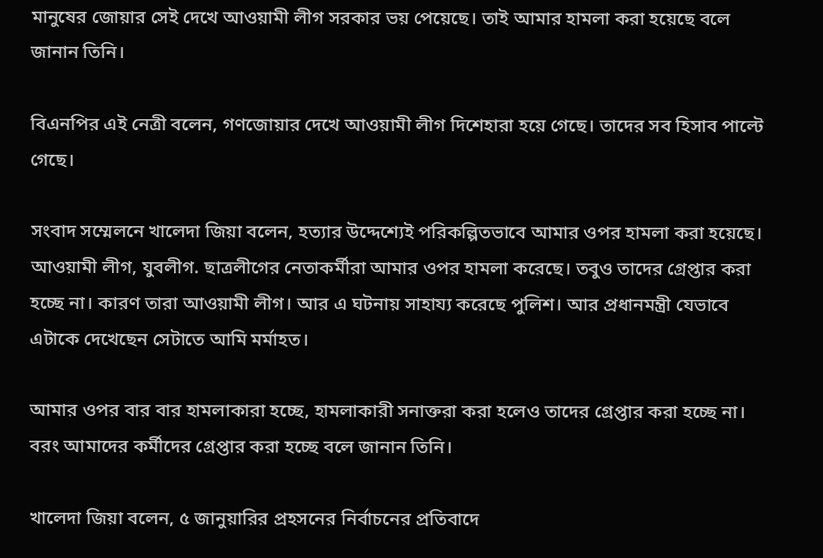মানুষের জোয়ার সেই দেখে আওয়ামী লীগ সরকার ভয় পেয়েছে। তাই আমার হামলা করা হয়েছে বলে জানান তিনি।

বিএনপির এই নেত্রী বলেন, গণজোয়ার দেখে আওয়ামী লীগ দিশেহারা হয়ে গেছে। তাদের সব হিসাব পাল্টে গেছে।

সংবাদ সম্মেলনে খালেদা জিয়া বলেন, হত্যার উদ্দেশ্যেই পরিকল্পিতভাবে আমার ওপর হামলা করা হয়েছে। আওয়ামী লীগ, যুবলীগ. ছাত্রলীগের নেতাকর্মীরা আমার ওপর হামলা করেছে। তবুও তাদের গ্রেপ্তার করা হচ্ছে না। কারণ তারা আওয়ামী লীগ। আর এ ঘটনায় সাহায্য করেছে পুলিশ। আর প্রধানমন্ত্রী যেভাবে এটাকে দেখেছেন সেটাতে আমি মর্মাহত।

আমার ওপর বার বার হামলাকারা হচ্ছে, হামলাকারী সনাক্তরা করা হলেও তাদের গ্রেপ্তার করা হচ্ছে না। বরং আমাদের কর্মীদের গ্রেপ্তার করা হচ্ছে বলে জানান তিনি।

খালেদা জিয়া বলেন, ৫ জানুয়ারির প্রহসনের নির্বাচনের প্রতিবাদে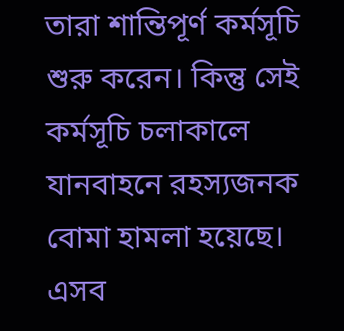তারা শান্তিপূর্ণ কর্মসূচি শুরু করেন। কিন্তু সেই কর্মসূচি চলাকালে যানবাহনে রহস্যজনক বোমা হামলা হয়েছে। এসব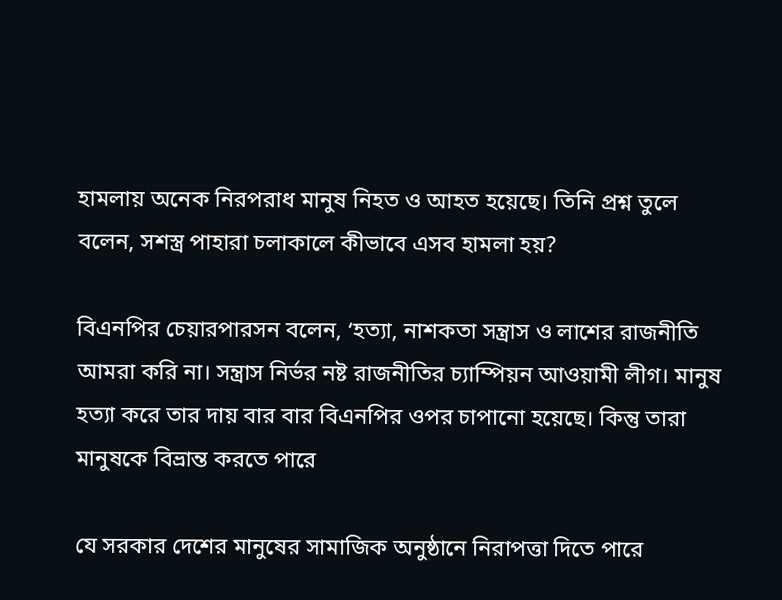হামলায় অনেক নিরপরাধ মানুষ নিহত ও আহত হয়েছে। তিনি প্রশ্ন তুলে বলেন, সশস্ত্র পাহারা চলাকালে কীভাবে এসব হামলা হয়?

বিএনপির চেয়ারপারসন বলেন, ‘হত্যা, নাশকতা সন্ত্রাস ও লাশের রাজনীতি আমরা করি না। সন্ত্রাস নির্ভর নষ্ট রাজনীতির চ্যাম্পিয়ন আওয়ামী লীগ। মানুষ হত্যা করে তার দায় বার বার বিএনপির ওপর চাপানো হয়েছে। কিন্তু তারা মানুষকে বিভ্রান্ত করতে পারে

যে সরকার দেশের মানুষের সামাজিক অনুষ্ঠানে নিরাপত্তা দিতে পারে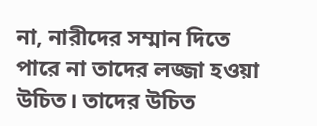না, নারীদের সম্মান দিতে পারে না তাদের লজ্জা হওয়া উচিত। তাদের উচিত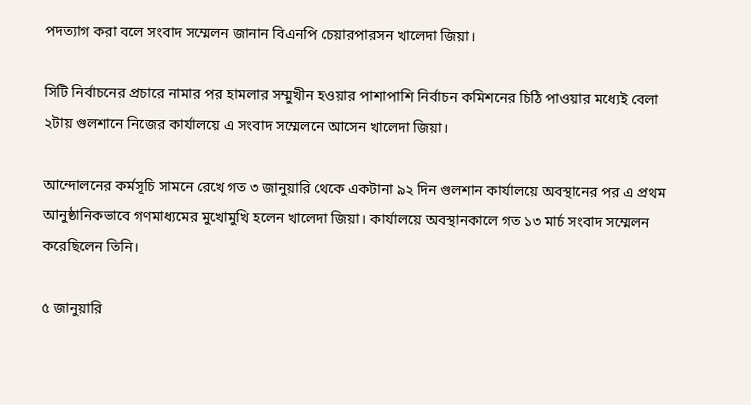পদত্যাগ করা বলে সংবাদ সম্মেলন জানান বিএনপি চেয়ারপারসন খালেদা জিয়া।

সিটি নির্বাচনের প্রচারে নামার পর হামলার সম্মুখীন হওয়ার পাশাপাশি নির্বাচন কমিশনের চিঠি পাওয়ার মধ্যেই বেলা ২টায় গুলশানে নিজের কার্যালয়ে এ সংবাদ সম্মেলনে আসেন খালেদা জিয়া।

আন্দোলনের কর্মসূচি সামনে রেখে গত ৩ জানুয়ারি থেকে একটানা ৯২ দিন গুলশান কার্যালয়ে অবস্থানের পর এ প্রথম আনুষ্ঠানিকভাবে গণমাধ্যমের মুখোমুখি হলেন খালেদা জিয়া। কার্যালয়ে অবস্থানকালে গত ১৩ মার্চ সংবাদ সম্মেলন করেছিলেন তিনি।

৫ জানুয়ারি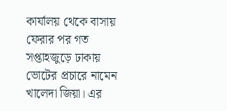কার্যালয় থেকে বাসায় ফেরার পর গত সপ্তাহজুড়ে ঢাকায় ভোটের প্রচারে নামেন খালেদা জিয়া। এর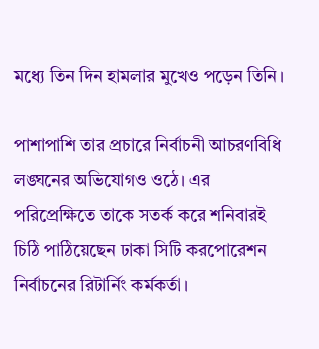মধ্যে তিন দিন হামলার মুখেও পড়েন তিনি।

পাশাপাশি তার প্রচারে নির্বাচনী আচরণবিধি লঙ্ঘনের অভিযোগও ওঠে। এর পরিপ্রেক্ষিতে তাকে সতর্ক করে শনিবারই চিঠি পাঠিয়েছেন ঢাকা সিটি করপোরেশন নির্বাচনের রিটার্নিং কর্মকর্তা।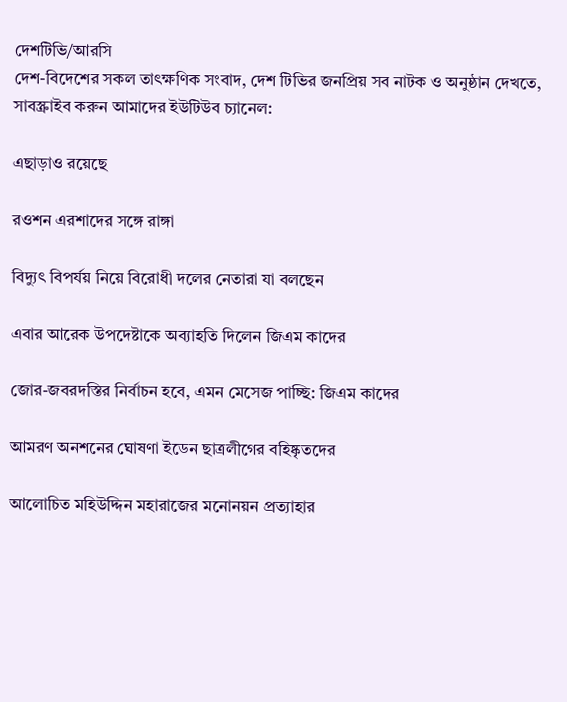দেশটিভি/আরসি
দেশ-বিদেশের সকল তাৎক্ষণিক সংবাদ, দেশ টিভির জনপ্রিয় সব নাটক ও অনুষ্ঠান দেখতে, সাবস্ক্রাইব করুন আমাদের ইউটিউব চ্যানেল:

এছাড়াও রয়েছে

রওশন এরশাদের সঙ্গে রাঙ্গা

বিদ্যুৎ বিপর্যয় নিয়ে বিরোধী দলের নেতারা যা বলছেন

এবার আরেক উপদেষ্টাকে অব্যাহতি দিলেন জিএম কাদের

জোর-জবরদস্তির নির্বাচন হবে, এমন মেসেজ পাচ্ছি: জিএম কাদের

আমরণ অনশনের ঘোষণা ইডেন ছাত্রলীগের বহিষ্কৃতদের

আলোচিত মহিউদ্দিন মহারাজের মনোনয়ন প্রত্যাহার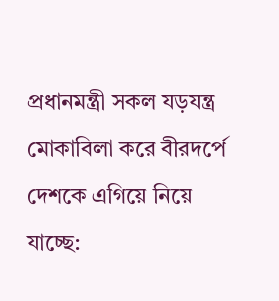প্রধানমন্ত্রী সকল যড়যন্ত্র মোকাবিলা করে বীরদর্পে দেশকে এগিয়ে নিয়ে যাচ্ছে: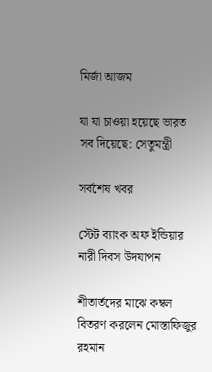মির্জা আজম

যা যা চাওয়া হয়েছে ভারত সব দিয়েছে: সেতুমন্ত্রী

সর্বশেষ খবর

স্টেট ব্যাংক অফ ইন্ডিয়ার নারী দিবস উদযাপন

শীতার্তদের মাঝে কম্বল বিতরণ করলেন মোস্তাফিজুর রহমান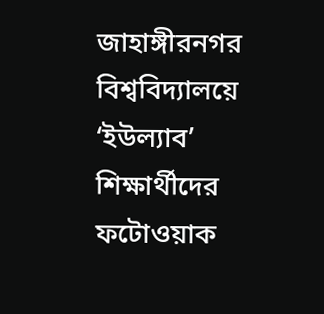জাহাঙ্গীরনগর বিশ্ববিদ্যালয়ে ‘ইউল্যাব’ শিক্ষার্থীদের ফটোওয়াক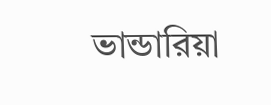ভান্ডারিয়া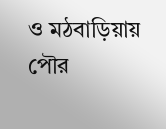ও মঠবাড়িয়ায় পৌর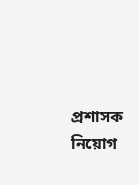প্রশাসক নিয়োগ